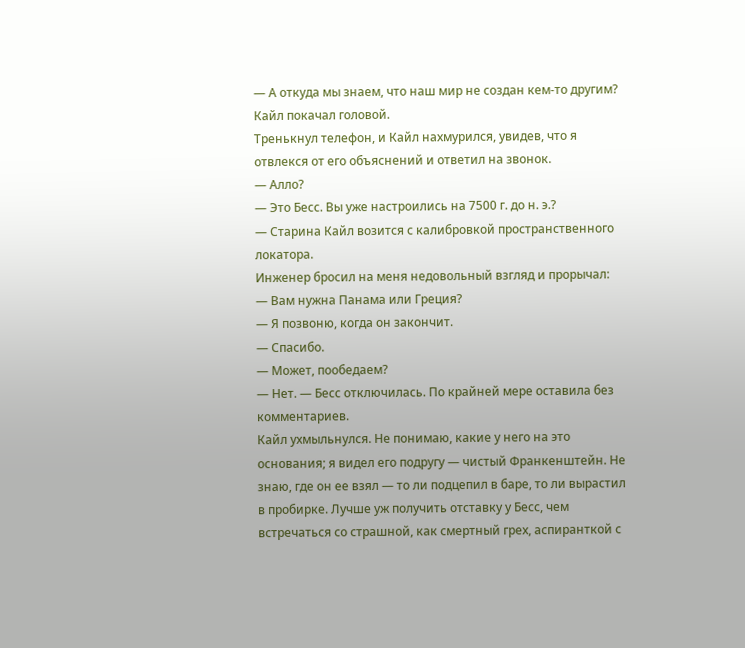— А откуда мы знаем, что наш мир не создан кем-то другим?
Кайл покачал головой.
Тренькнул телефон, и Кайл нахмурился, увидев, что я отвлекся от его объяснений и ответил на звонок.
— Алло?
— Это Бесс. Вы уже настроились на 7500 г. до н. э.?
— Старина Кайл возится с калибровкой пространственного локатора.
Инженер бросил на меня недовольный взгляд и прорычал:
— Вам нужна Панама или Греция?
— Я позвоню, когда он закончит.
— Спасибо.
— Может, пообедаем?
— Нет. — Бесс отключилась. По крайней мере оставила без комментариев.
Кайл ухмыльнулся. Не понимаю, какие у него на это основания; я видел его подругу — чистый Франкенштейн. Не знаю, где он ее взял — то ли подцепил в баре, то ли вырастил в пробирке. Лучше уж получить отставку у Бесс, чем встречаться со страшной, как смертный грех, аспиранткой с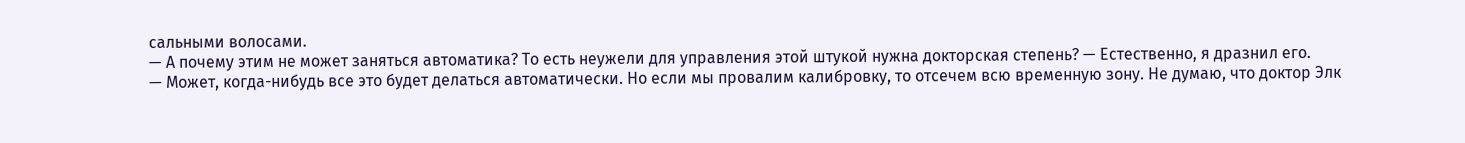сальными волосами.
— А почему этим не может заняться автоматика? То есть неужели для управления этой штукой нужна докторская степень? — Естественно, я дразнил его.
— Может, когда-нибудь все это будет делаться автоматически. Но если мы провалим калибровку, то отсечем всю временную зону. Не думаю, что доктор Элк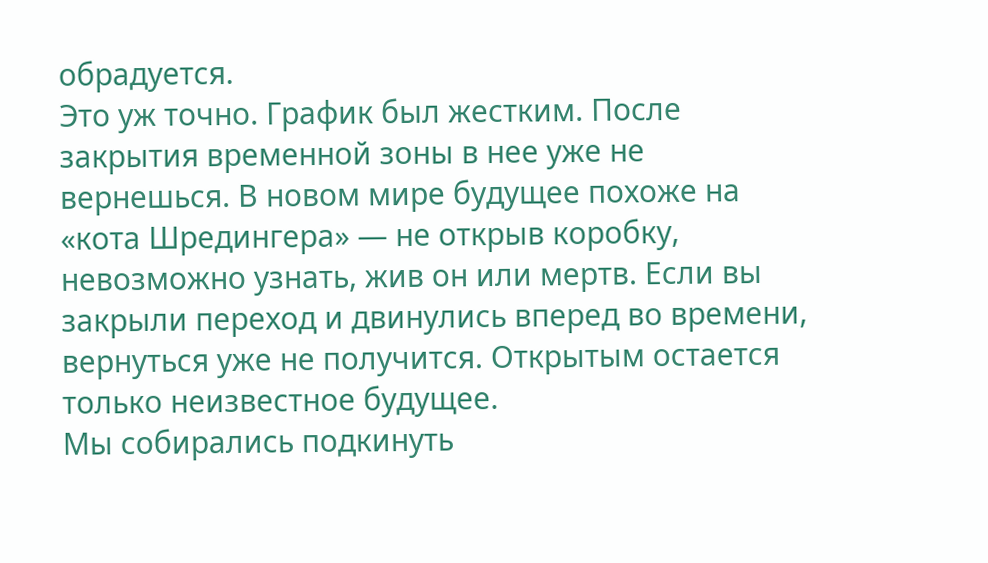обрадуется.
Это уж точно. График был жестким. После закрытия временной зоны в нее уже не вернешься. В новом мире будущее похоже на «кота Шредингера» — не открыв коробку, невозможно узнать, жив он или мертв. Если вы закрыли переход и двинулись вперед во времени, вернуться уже не получится. Открытым остается только неизвестное будущее.
Мы собирались подкинуть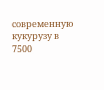современную кукурузу в 7500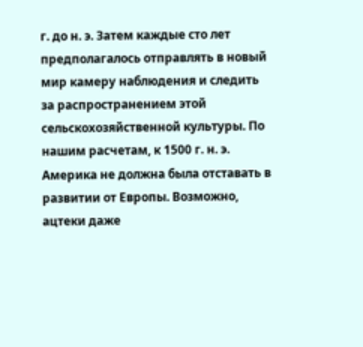г. до н. э. Затем каждые сто лет предполагалось отправлять в новый мир камеру наблюдения и следить за распространением этой сельскохозяйственной культуры. По нашим расчетам, к 1500 г. н. э. Америка не должна была отставать в развитии от Европы. Возможно, ацтеки даже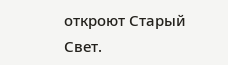откроют Старый Свет.